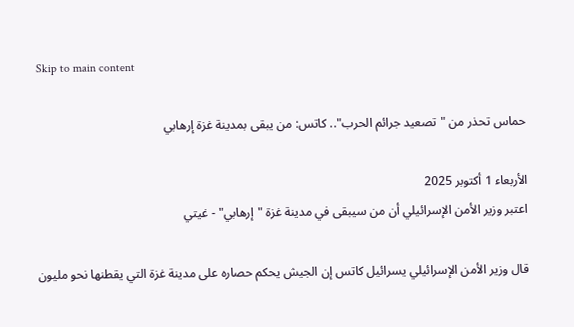Skip to main content

حماس تحذر من "تصعيد جرائم الحرب".. كاتس: من يبقى بمدينة غزة إرهابي

الأربعاء 1 أكتوبر 2025
اعتبر وزير الأمن الإسرائيلي أن من سيبقى في مدينة غزة "إرهابي" - غيتي

قال وزير الأمن الإسرائيلي يسرائيل كاتس إن الجيش يحكم حصاره على مدينة غزة التي يقطنها نحو مليون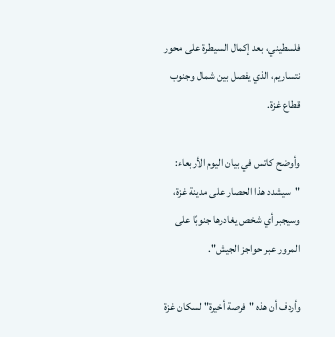فلسطيني، بعد إكمال السيطرة على محور نتساريم، الذي يفصل بين شمال وجنوب قطاع غزة.

وأوضح كاتس في بيان اليوم الأربعاء: "سيشدد هذا الحصار على مدينة غزة، وسيجبر أي شخص يغادرها جنوبًا على المرور عبر حواجز الجيش".

وأردف أن هذه "فرصة أخيرة" لسكان غزة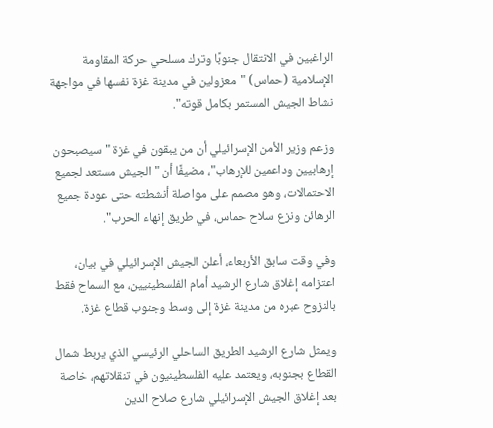الراغبين في الانتقال جنوبًا وترك مسلحي حركة المقاومة الإسلامية (حماس) "معزولين في مدينة غزة نفسها في مواجهة نشاط الجيش المستمر بكامل قوته".

وزعم وزير الأمن الإسرائيلي أن من يبقون في غزة "سيصبحون إرهابيين وداعمين للإرهاب"، مضيفًا أن "الجيش مستعد لجميع الاحتمالات، وهو مصمم على مواصلة أنشطته حتى عودة جميع الرهائن ونزع سلاح حماس، في طريق إنهاء الحرب".

وفي وقت سابق الأربعاء، أعلن الجيش الإسرائيلي في بيان، اعتزامه إغلاق شارع الرشيد أمام الفلسطينيين، مع السماح فقط بالنزوح عبره من مدينة غزة إلى وسط وجنوب قطاع غزة.

ويمثل شارع الرشيد الطريق الساحلي الرئيسي الذي يربط شمال القطاع بجنوبه، ويعتمد عليه الفلسطينيون في تنقلاتهم، خاصة بعد إغلاق الجيش الإسرائيلي شارع صلاح الدين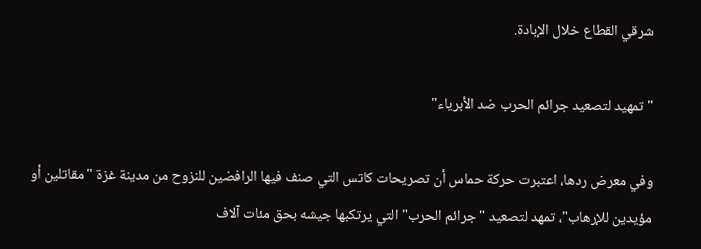شرقي القطاع خلال الإبادة.

"تمهيد لتصعيد جرائم الحرب ضد الأبرياء"

وفي معرض ردها، اعتبرت حركة حماس أن تصريحات كاتس التي صنف فيها الرافضين للنزوح من مدينة غزة "مقاتلين أو مؤيدين للإرهاب"، تمهد لتصعيد "جرائم الحرب" التي يرتكبها جيشه بحق مئات آلاف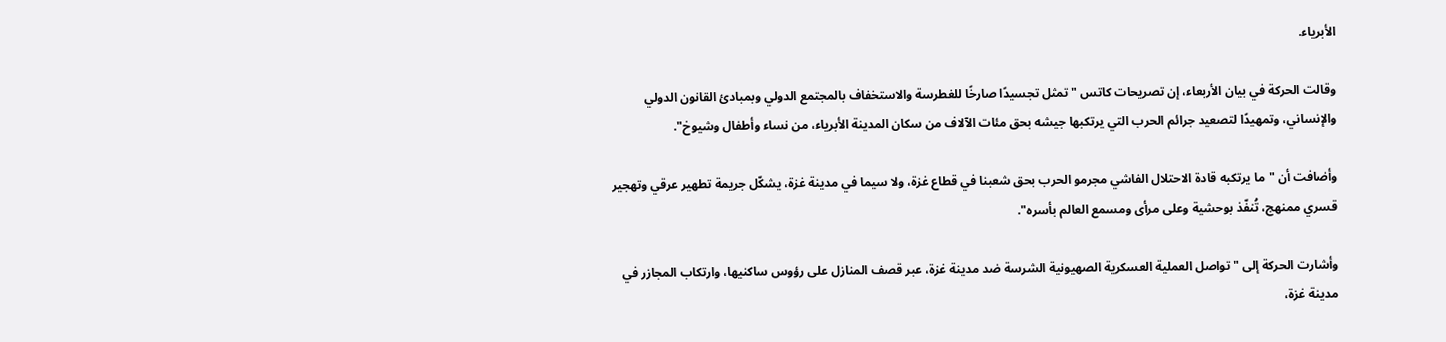الأبرياء.

وقالت الحركة في بيان الأربعاء، إن تصريحات كاتس "تمثل تجسيدًا صارخًا للغطرسة والاستخفاف بالمجتمع الدولي وبمبادئ القانون الدولي والإنساني، وتمهيدًا لتصعيد جرائم الحرب التي يرتكبها جيشه بحق مئات الآلاف من سكان المدينة الأبرياء، من نساء وأطفال وشيوخ".

وأضافت أن "ما يرتكبه قادة الاحتلال الفاشي مجرمو الحرب بحق شعبنا في قطاع غزة، ولا سيما في مدينة غزة، يشكّل جريمة تطهير عرقي وتهجير قسري ممنهج، تُنفّذ بوحشية وعلى مرأى ومسمع العالم بأسره".

وأشارت الحركة إلى "تواصل العملية العسكرية الصهيونية الشرسة ضد مدينة غزة، عبر قصف المنازل على رؤوس ساكنيها، وارتكاب المجازر في مدينة غزة،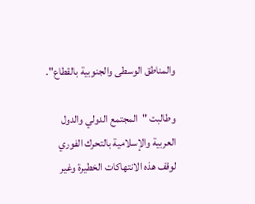والمناطق الوسطى والجنوبية بالقطاع".

وطالبت "المجتمع الدولي والدول العربية والإسلامية بالتحرك الفوري لوقف هذه الانتهاكات الخطيرة وغير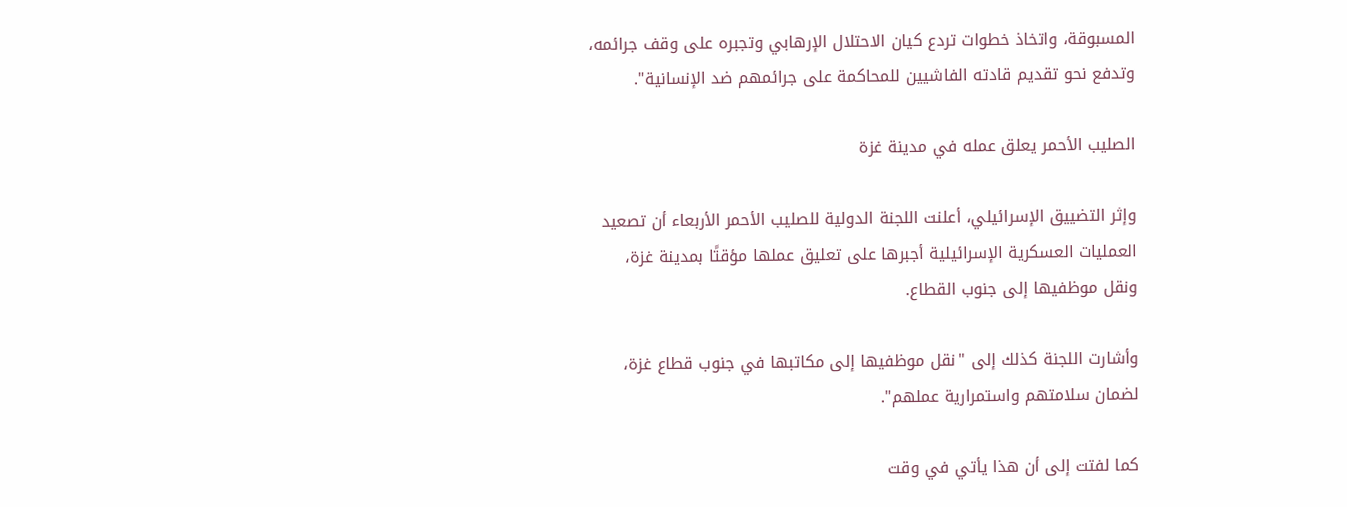المسبوقة، واتخاذ خطوات تردع كيان الاحتلال الإرهابي وتجبره على وقف جرائمه، وتدفع نحو تقديم قادته الفاشيين للمحاكمة على جرائمهم ضد الإنسانية".

الصليب الأحمر يعلق عمله في مدينة غزة

وإثر التضييق الإسرائيلي، أعلنت اللجنة الدولية للصليب الأحمر الأربعاء أن تصعيد العمليات العسكرية الإسرائيلية أجبرها على تعليق عملها مؤقتًا بمدينة غزة، ونقل موظفيها إلى جنوب القطاع.

وأشارت اللجنة كذلك إلى "نقل موظفيها إلى مكاتبها في جنوب قطاع غزة، لضمان سلامتهم واستمرارية عملهم".

كما لفتت إلى أن هذا يأتي في وقت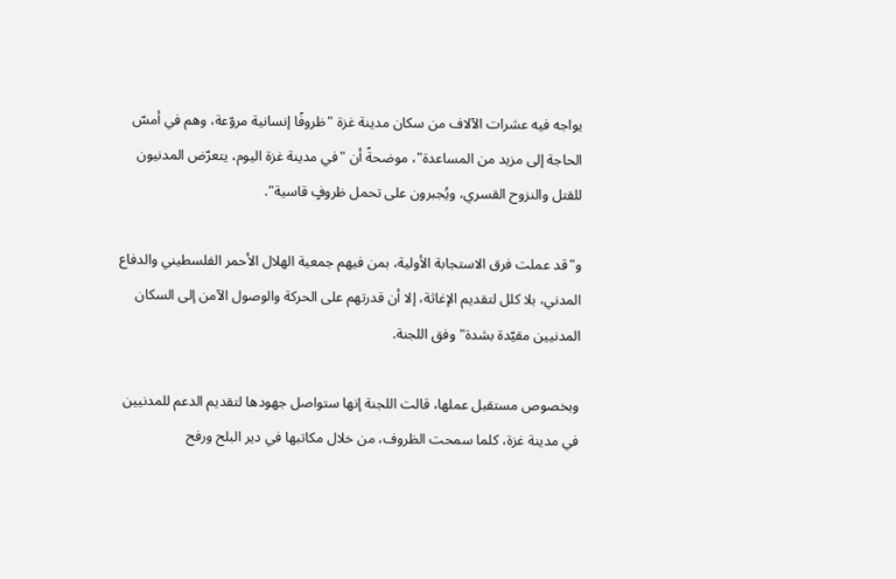يواجه فيه عشرات الآلاف من سكان مدينة غزة "ظروفًا إنسانية مروّعة، وهم في أمسّ الحاجة إلى مزيد من المساعدة"، موضحةً أن "في مدينة غزة اليوم، يتعرّض المدنيون للقتل والنزوح القسري، ويُجبرون على تحمل ظروفٍ قاسية".

و"قد عملت فرق الاستجابة الأولية، بمن فيهم جمعية الهلال الأحمر الفلسطيني والدفاع المدني، بلا كلل لتقديم الإغاثة، إلا أن قدرتهم على الحركة والوصول الآمن إلى السكان المدنيين مقيّدة بشدة" وفق اللجنة.

وبخصوص مستقبل عملها، قالت اللجنة إنها ستواصل جهودها لتقديم الدعم للمدنيين في مدينة غزة، كلما سمحت الظروف، من خلال مكاتبها في دير البلح ورفح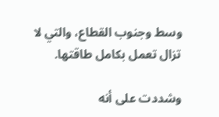وسط وجنوب القطاع، والتي لا تزال تعمل بكامل طاقتها.

وشددت على أنه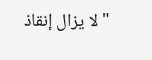"لا يزال إنقاذ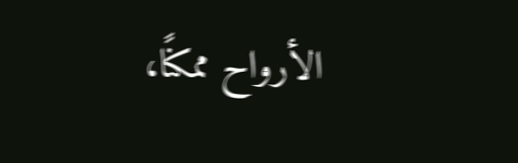الأرواح ممكنًا،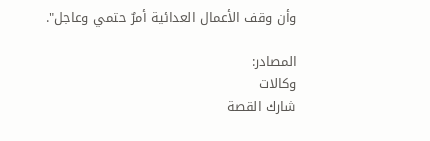وأن وقف الأعمال العدائية أمرٌ حتمي وعاجل".

المصادر:
وكالات
شارك القصة